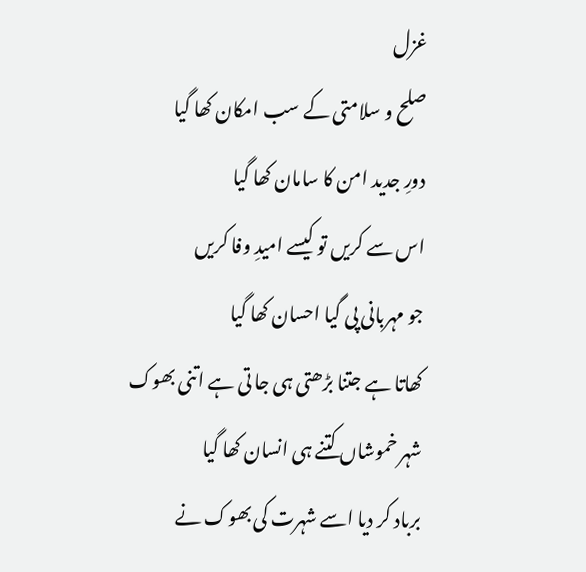غزل
صلح و سلامتی کے سب امکان کھا گیا
دورِ جدید امن کا سامان کھا گیا
اس سے کریں تو کیسے امیدِ وفا کریں
جو مہربانی پی گیا احسان کھا گیا
کھاتا ہے جتنا بڑھتی ہی جا تی ہے اتنی بھوک
شہر خموشاں کتنے ہی انسان کھا گیا
برباد کر دیا اسے شہرت کی بھوک نے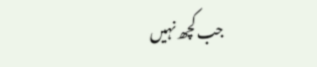جب کچھ نہیں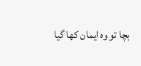بچا تو وہ ایمان کھا گیا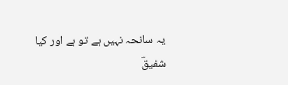یہ سانحہ نہیں ہے تو ہے اور کیا شفیقؔ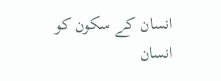انسان کے سکون کو انسان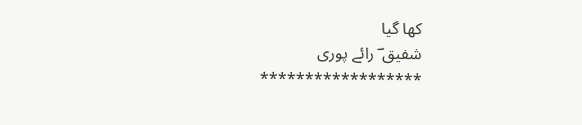کھا گیا
شفیق ؔ رائے پوری
******************